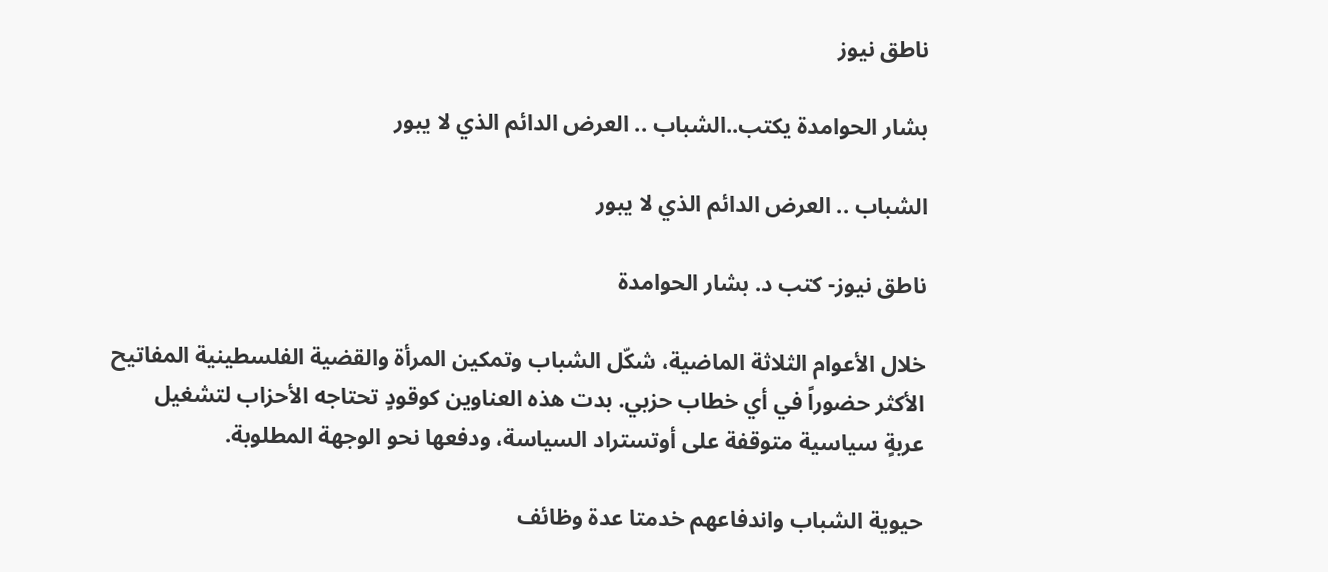ناطق نيوز

بشار الحوامدة يكتب..الشباب .. العرض الدائم الذي لا يبور

الشباب .. العرض الدائم الذي لا يبور

ناطق نيوز- كتب د. بشار الحوامدة

خلال الأعوام الثلاثة الماضية، شكّل الشباب وتمكين المرأة والقضية الفلسطينية المفاتيح الأكثر حضوراً في أي خطاب حزبي. بدت هذه العناوين كوقودٍ تحتاجه الأحزاب لتشغيل عربةٍ سياسية متوقفة على أوتستراد السياسة، ودفعها نحو الوجهة المطلوبة.

حيوية الشباب واندفاعهم خدمتا عدة وظائف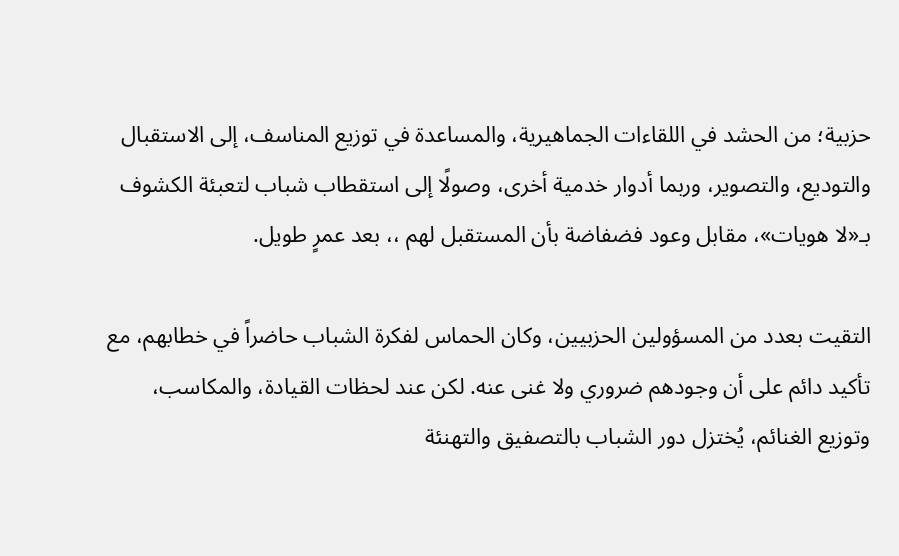حزبية؛ من الحشد في اللقاءات الجماهيرية، والمساعدة في توزيع المناسف، إلى الاستقبال والتوديع، والتصوير، وربما أدوار خدمية أخرى، وصولًا إلى استقطاب شباب لتعبئة الكشوف بـ«لا هويات»، مقابل وعود فضفاضة بأن المستقبل لهم ،، بعد عمرٍ طويل.

التقيت بعدد من المسؤولين الحزبيين، وكان الحماس لفكرة الشباب حاضراً في خطابهم، مع تأكيد دائم على أن وجودهم ضروري ولا غنى عنه. لكن عند لحظات القيادة، والمكاسب، وتوزيع الغنائم، يُختزل دور الشباب بالتصفيق والتهنئة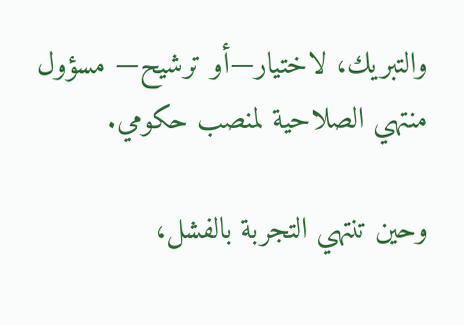والتبريك، لاختيار—أو ترشيح— مسؤول منتهي الصلاحية لمنصب حكومي.

وحين تنتهي التجربة بالفشل،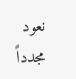نعود مجدداً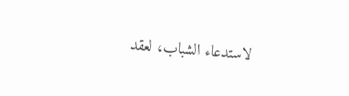لاستدعاء الشباب، لعقد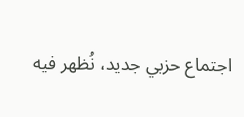اجتماع حزبي جديد، نُظهر فيه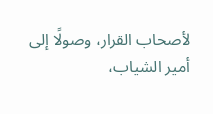لأصحاب القرار، وصولًا إلى أمير الشياب،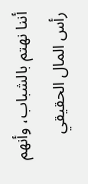أننا نهتم بالشباب، وأنهم رأس المال الحقيقي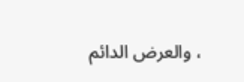، والعرض الدائم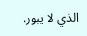الذي لا يبور.